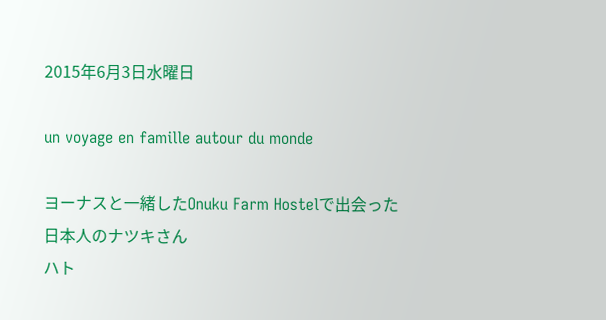2015年6月3日水曜日

un voyage en famille autour du monde

ヨーナスと一緒したOnuku Farm Hostelで出会った日本人のナツキさん
ハト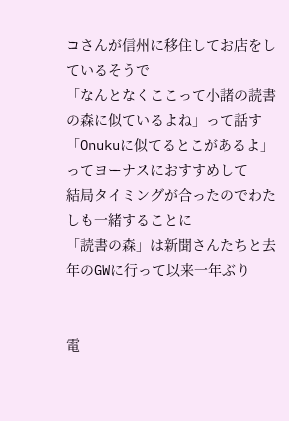コさんが信州に移住してお店をしているそうで
「なんとなくここって小諸の読書の森に似ているよね」って話す
「Onukuに似てるとこがあるよ」ってヨーナスにおすすめして
結局タイミングが合ったのでわたしも一緒することに
「読書の森」は新聞さんたちと去年のGWに行って以来一年ぶり


電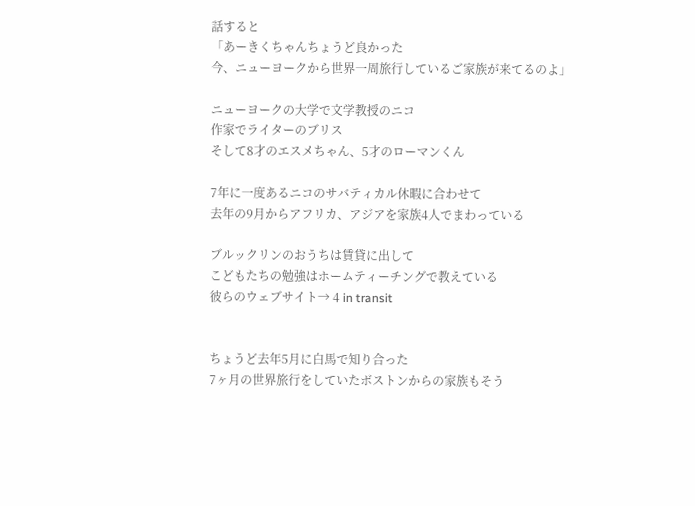話すると
「あーきくちゃんちょうど良かった
今、ニューヨークから世界一周旅行しているご家族が来てるのよ」

ニューヨークの大学で文学教授のニコ
作家でライターのブリス
そして8才のエスメちゃん、5才のローマンくん

7年に一度あるニコのサバティカル休暇に合わせて
去年の9月からアフリカ、アジアを家族4人でまわっている

ブルックリンのおうちは賃貸に出して
こどもたちの勉強はホームティーチングで教えている
彼らのウェブサイト→ 4 in transit


ちょうど去年5月に白馬で知り合った
7ヶ月の世界旅行をしていたボストンからの家族もそう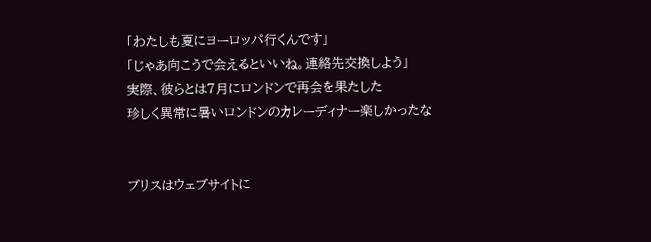「わたしも夏にヨーロッパ行くんです」
「じゃあ向こうで会えるといいね。連絡先交換しよう」
実際、彼らとは7月にロンドンで再会を果たした
珍しく異常に暑いロンドンのカレーディナー楽しかったな


ブリスはウェブサイトに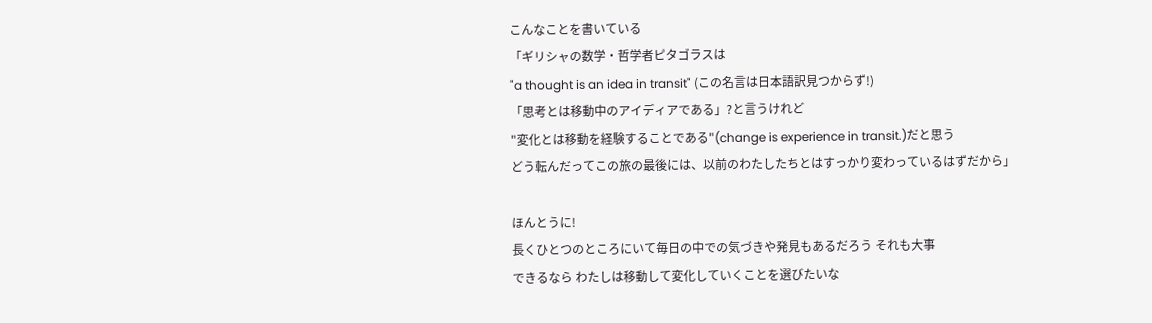こんなことを書いている
「ギリシャの数学・哲学者ピタゴラスは
"a thought is an idea in transit" (この名言は日本語訳見つからず!)
「思考とは移動中のアイディアである」?と言うけれど
"変化とは移動を経験することである"(change is experience in transit.)だと思う
どう転んだってこの旅の最後には、以前のわたしたちとはすっかり変わっているはずだから」

ほんとうに!
長くひとつのところにいて毎日の中での気づきや発見もあるだろう それも大事
できるなら わたしは移動して変化していくことを選びたいな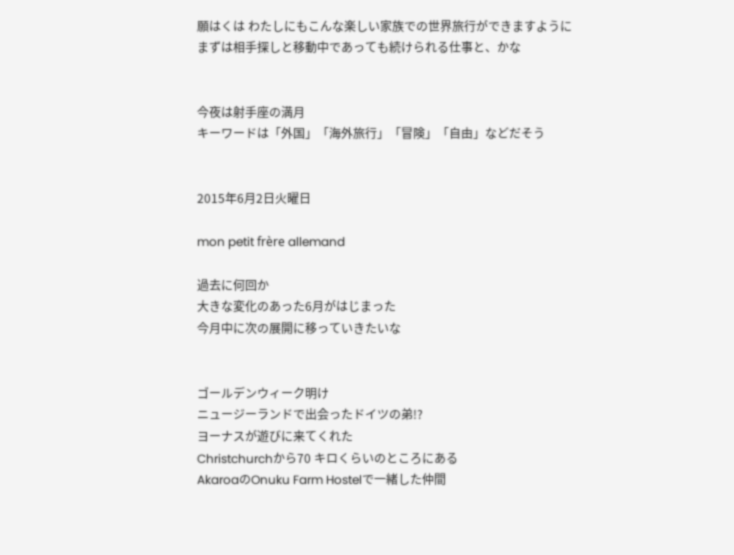願はくは わたしにもこんな楽しい家族での世界旅行ができますように
まずは相手探しと移動中であっても続けられる仕事と、かな


今夜は射手座の満月
キーワードは「外国」「海外旅行」「冒険」「自由」などだそう


2015年6月2日火曜日

mon petit frère allemand

過去に何回か
大きな変化のあった6月がはじまった
今月中に次の展開に移っていきたいな


ゴールデンウィーク明け
ニュージーランドで出会ったドイツの弟!?
ヨーナスが遊びに来てくれた
Christchurchから70 キロくらいのところにある
AkaroaのOnuku Farm Hostelで一緒した仲間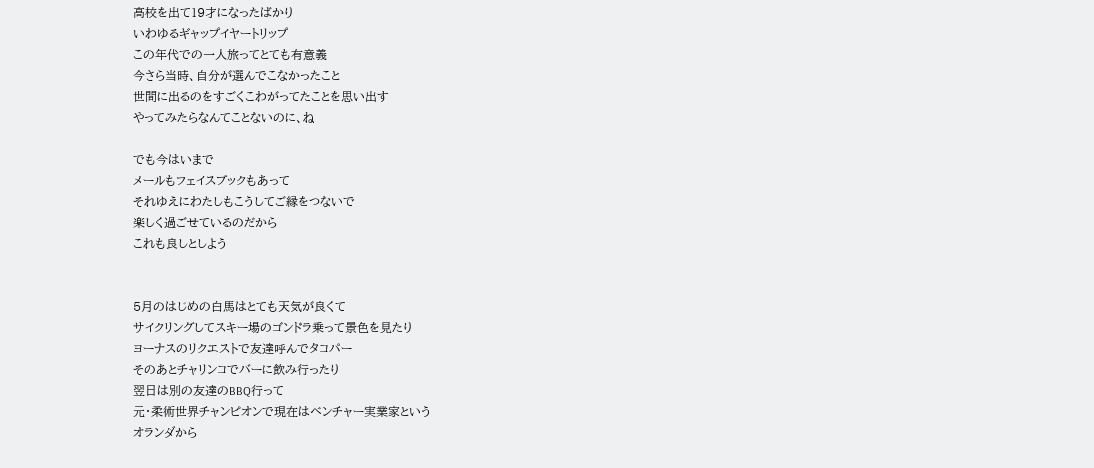高校を出て19才になったばかり
いわゆるギャップイヤートリップ
この年代での一人旅ってとても有意義
今さら当時、自分が選んでこなかったこと
世間に出るのをすごくこわがってたことを思い出す
やってみたらなんてことないのに、ね

でも今はいまで
メールもフェイスブックもあって
それゆえにわたしもこうしてご縁をつないで
楽しく過ごせているのだから
これも良しとしよう


5月のはじめの白馬はとても天気が良くて
サイクリングしてスキー場のゴンドラ乗って景色を見たり
ヨーナスのリクエストで友達呼んでタコパー
そのあとチャリンコでバーに飲み行ったり
翌日は別の友達のBBQ行って
元・柔術世界チャンピオンで現在はベンチャー実業家という
オランダから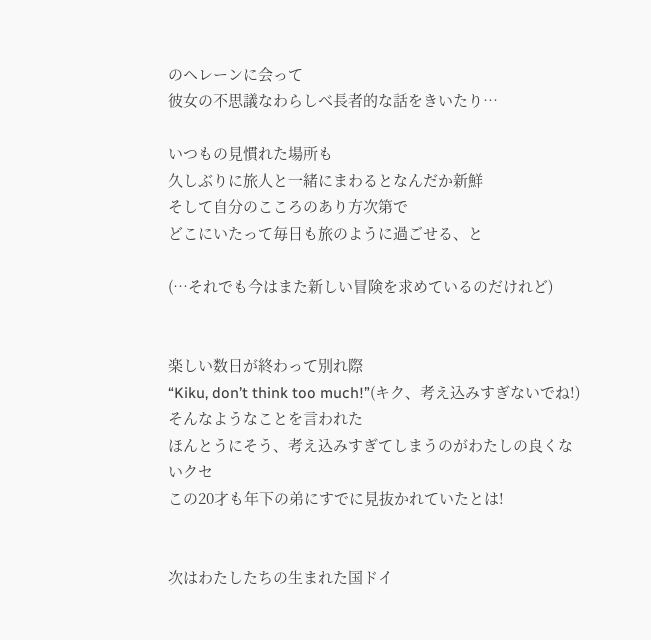のヘレーンに会って
彼女の不思議なわらしべ長者的な話をきいたり…

いつもの見慣れた場所も
久しぶりに旅人と一緒にまわるとなんだか新鮮
そして自分のこころのあり方次第で
どこにいたって毎日も旅のように過ごせる、と

(…それでも今はまた新しい冒険を求めているのだけれど)


楽しい数日が終わって別れ際
“Kiku, don’t think too much!”(キク、考え込みすぎないでね!)
そんなようなことを言われた
ほんとうにそう、考え込みすぎてしまうのがわたしの良くないクセ
この20才も年下の弟にすでに見抜かれていたとは!


次はわたしたちの生まれた国ドイ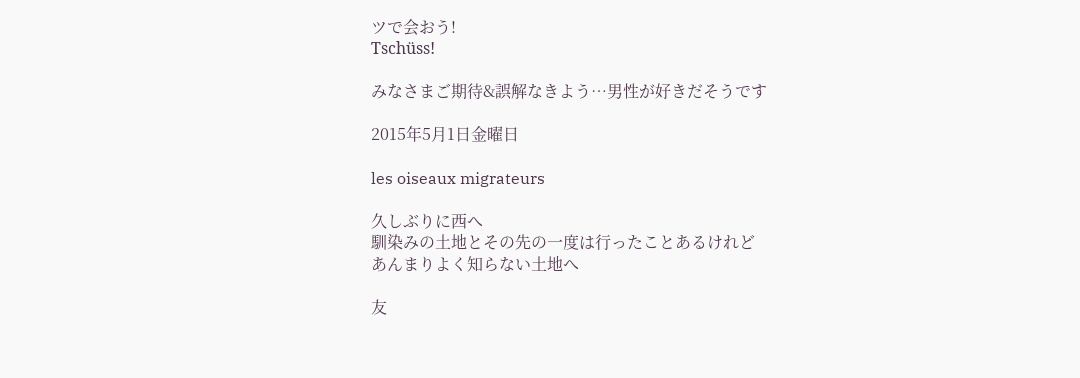ツで会おう!
Tschüss!

みなさまご期待&誤解なきよう…男性が好きだそうです

2015年5月1日金曜日

les oiseaux migrateurs

久しぶりに西へ
馴染みの土地とその先の一度は行ったことあるけれど
あんまりよく知らない土地へ

友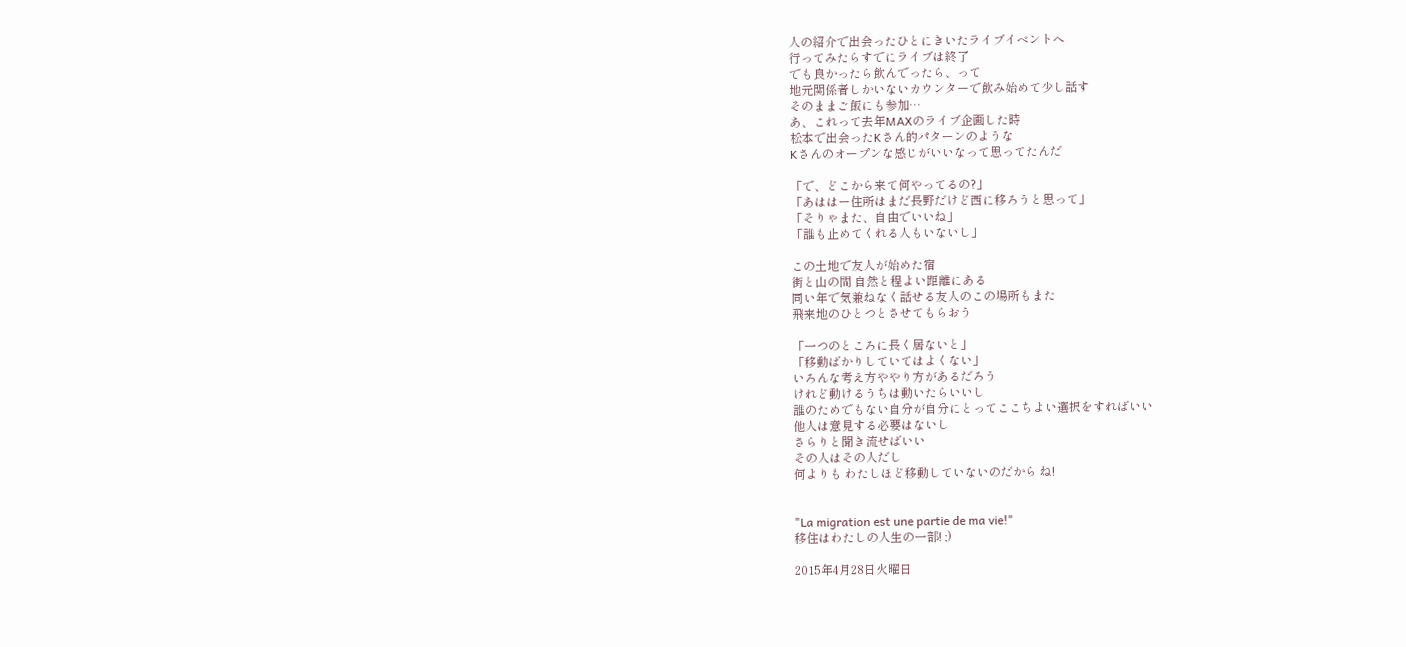人の紹介で出会ったひとにきいたライブイベントへ
行ってみたらすでにライブは終了
でも良かったら飲んでったら、って
地元関係者しかいないカウンターで飲み始めて少し話す
そのままご飯にも参加…
あ、これって去年MAXのライブ企画した時
松本で出会ったKさん的パターンのような
Kさんのオープンな感じがいいなって思ってたんだ

「で、どこから来て何やってるの?」
「あははー住所はまだ長野だけど西に移ろうと思って」
「そりゃまた、自由でいいね」
「誰も止めてくれる人もいないし」

この土地で友人が始めた宿
街と山の間 自然と程よい距離にある
同い年で気兼ねなく話せる友人のこの場所もまた
飛来地のひとつとさせてもらおう

「一つのところに長く居ないと」
「移動ばかりしていてはよくない」
いろんな考え方ややり方があるだろう
けれど動けるうちは動いたらいいし
誰のためでもない自分が自分にとってここちよい選択をすればいい
他人は意見する必要はないし
さらりと聞き流せばいい
その人はその人だし
何よりも わたしほど移動していないのだから ね!


"La migration est une partie de ma vie!"
移住はわたしの人生の一部! ;)

2015年4月28日火曜日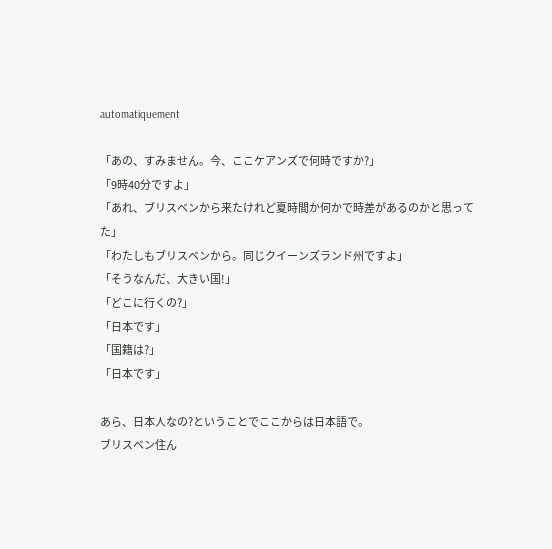automatiquement

「あの、すみません。今、ここケアンズで何時ですか?」
「9時40分ですよ」
「あれ、ブリスベンから来たけれど夏時間か何かで時差があるのかと思ってた」
「わたしもブリスベンから。同じクイーンズランド州ですよ」
「そうなんだ、大きい国!」
「どこに行くの?」
「日本です」
「国籍は?」
「日本です」

あら、日本人なの?ということでここからは日本語で。
ブリスベン住ん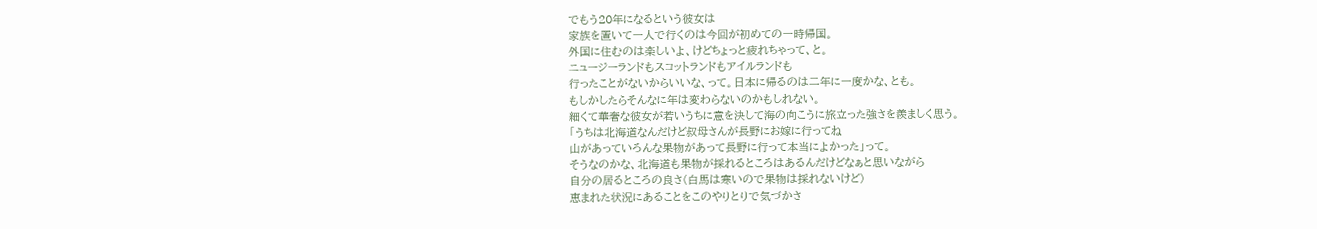でもう20年になるという彼女は
家族を置いて一人で行くのは今回が初めての一時帰国。
外国に住むのは楽しいよ、けどちょっと疲れちゃって、と。
ニュージーランドもスコットランドもアイルランドも
行ったことがないからいいな、って。日本に帰るのは二年に一度かな、とも。
もしかしたらそんなに年は変わらないのかもしれない。
細くて華奢な彼女が若いうちに意を決して海の向こうに旅立った強さを羨ましく思う。
「うちは北海道なんだけど叔母さんが長野にお嫁に行ってね
山があっていろんな果物があって長野に行って本当によかった」って。
そうなのかな、北海道も果物が採れるところはあるんだけどなぁと思いながら
自分の居るところの良さ(白馬は寒いので果物は採れないけど)
恵まれた状況にあることをこのやりとりで気づかさ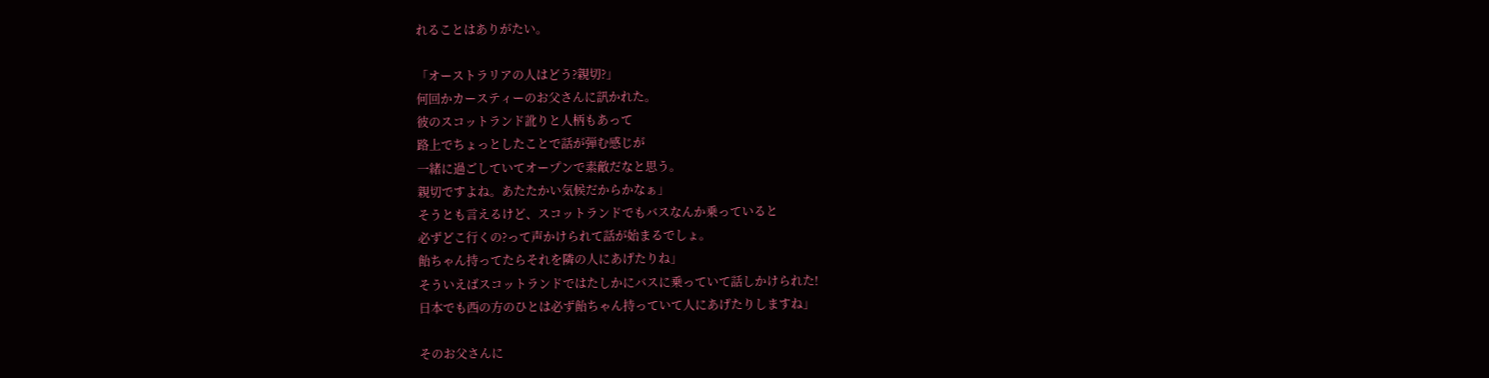れることはありがたい。

「オーストラリアの人はどう?親切?」
何回かカースティーのお父さんに訊かれた。
彼のスコットランド訛りと人柄もあって
路上でちょっとしたことで話が弾む感じが
一緒に過ごしていてオープンで素敵だなと思う。
親切ですよね。あたたかい気候だからかなぁ」
そうとも言えるけど、スコットランドでもバスなんか乗っていると
必ずどこ行くの?って声かけられて話が始まるでしょ。
飴ちゃん持ってたらそれを隣の人にあげたりね」
そういえばスコットランドではたしかにバスに乗っていて話しかけられた!
日本でも西の方のひとは必ず飴ちゃん持っていて人にあげたりしますね」

そのお父さんに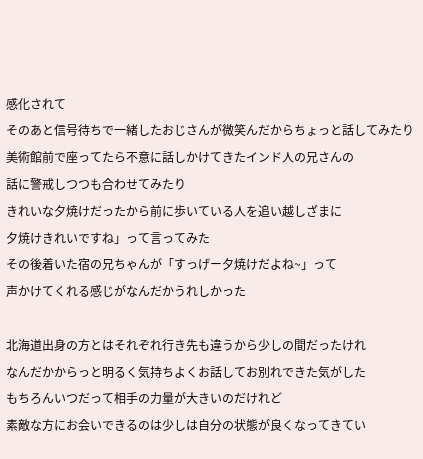感化されて
そのあと信号待ちで一緒したおじさんが微笑んだからちょっと話してみたり
美術館前で座ってたら不意に話しかけてきたインド人の兄さんの
話に警戒しつつも合わせてみたり
きれいな夕焼けだったから前に歩いている人を追い越しざまに
夕焼けきれいですね」って言ってみた
その後着いた宿の兄ちゃんが「すっげー夕焼けだよね~」って
声かけてくれる感じがなんだかうれしかった

北海道出身の方とはそれぞれ行き先も違うから少しの間だったけれ
なんだかからっと明るく気持ちよくお話してお別れできた気がした
もちろんいつだって相手の力量が大きいのだけれど
素敵な方にお会いできるのは少しは自分の状態が良くなってきてい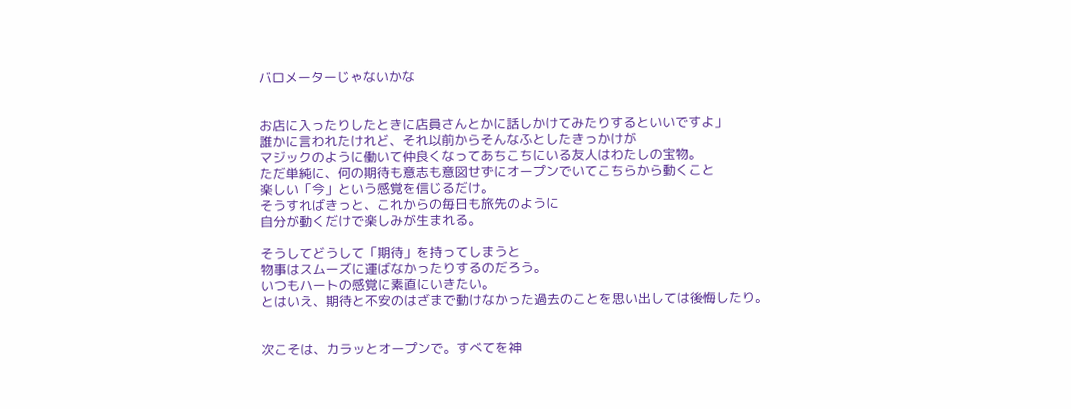バロメーターじゃないかな


お店に入ったりしたときに店員さんとかに話しかけてみたりするといいですよ」
誰かに言われたけれど、それ以前からそんなふとしたきっかけが
マジックのように働いて仲良くなってあちこちにいる友人はわたしの宝物。
ただ単純に、何の期待も意志も意図せずにオープンでいてこちらから動くこと
楽しい「今」という感覚を信じるだけ。
そうすればきっと、これからの毎日も旅先のように
自分が動くだけで楽しみが生まれる。

そうしてどうして「期待」を持ってしまうと
物事はスムーズに運ばなかったりするのだろう。
いつもハートの感覚に素直にいきたい。
とはいえ、期待と不安のはざまで動けなかった過去のことを思い出しては後悔したり。


次こそは、カラッとオープンで。すべてを神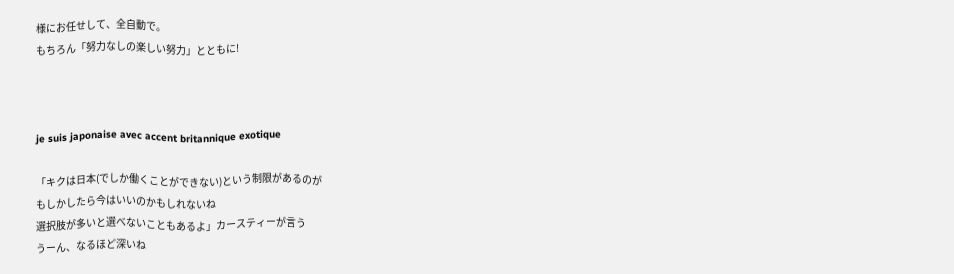様にお任せして、全自動で。
もちろん「努力なしの楽しい努力」とともに!



je suis japonaise avec accent britannique exotique

「キクは日本(でしか働くことができない)という制限があるのが
もしかしたら今はいいのかもしれないね
選択肢が多いと選べないこともあるよ」カースティーが言う
うーん、なるほど深いね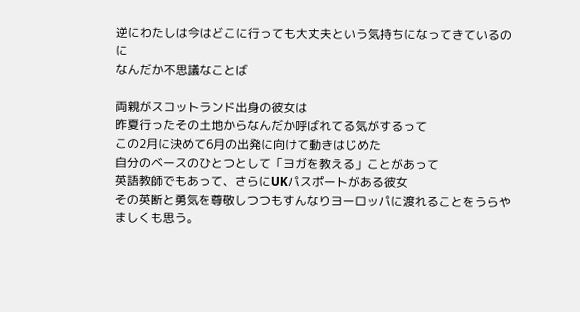逆にわたしは今はどこに行っても大丈夫という気持ちになってきているのに
なんだか不思議なことば

両親がスコットランド出身の彼女は
昨夏行ったその土地からなんだか呼ばれてる気がするって
この2月に決めて6月の出発に向けて動きはじめた
自分のベースのひとつとして「ヨガを教える」ことがあって
英語教師でもあって、さらにUKパスポートがある彼女
その英断と勇気を尊敬しつつもすんなりヨーロッパに渡れることをうらやましくも思う。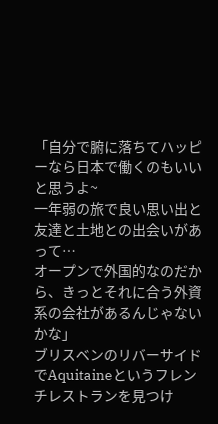「自分で腑に落ちてハッピーなら日本で働くのもいいと思うよ~
一年弱の旅で良い思い出と友達と土地との出会いがあって…
オープンで外国的なのだから、きっとそれに合う外資系の会社があるんじゃないかな」
ブリスベンのリバーサイドでAquitaineというフレンチレストランを見つけ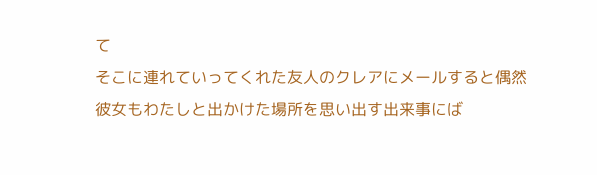て
そこに連れていってくれた友人のクレアにメールすると偶然
彼女もわたしと出かけた場所を思い出す出来事にば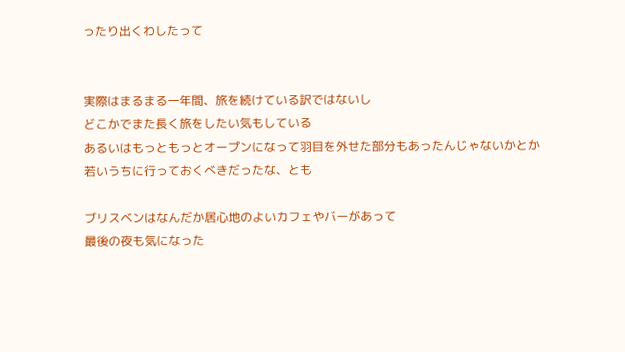ったり出くわしたって


実際はまるまる一年間、旅を続けている訳ではないし
どこかでまた長く旅をしたい気もしている
あるいはもっともっとオープンになって羽目を外せた部分もあったんじゃないかとか
若いうちに行っておくべきだったな、とも

ブリスベンはなんだか居心地のよいカフェやバーがあって
最後の夜も気になった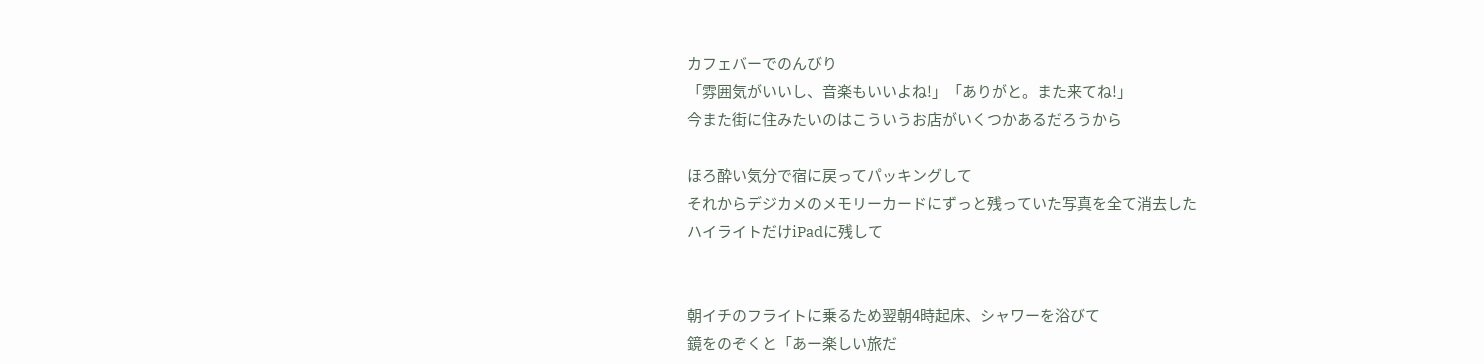カフェバーでのんびり
「雰囲気がいいし、音楽もいいよね!」「ありがと。また来てね!」
今また街に住みたいのはこういうお店がいくつかあるだろうから

ほろ酔い気分で宿に戻ってパッキングして
それからデジカメのメモリーカードにずっと残っていた写真を全て消去した
ハイライトだけiPadに残して


朝イチのフライトに乗るため翌朝4時起床、シャワーを浴びて
鏡をのぞくと「あー楽しい旅だ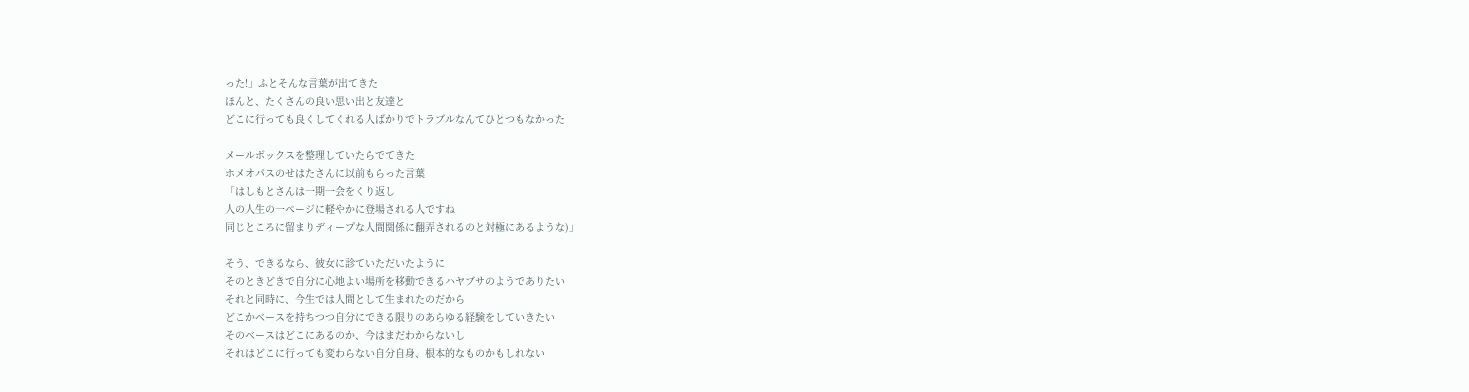った!」ふとそんな言葉が出てきた
ほんと、たくさんの良い思い出と友達と
どこに行っても良くしてくれる人ばかりでトラブルなんてひとつもなかった

メールボックスを整理していたらでてきた
ホメオパスのせはたさんに以前もらった言葉
「はしもとさんは一期一会をくり返し
人の人生の一ページに軽やかに登場される人ですね
同じところに留まりディープな人間関係に翻弄されるのと対極にあるような)」

そう、できるなら、彼女に診ていただいたように
そのときどきで自分に心地よい場所を移動できるハヤブサのようでありたい
それと同時に、今生では人間として生まれたのだから
どこかベースを持ちつつ自分にできる限りのあらゆる経験をしていきたい
そのベースはどこにあるのか、今はまだわからないし
それはどこに行っても変わらない自分自身、根本的なものかもしれない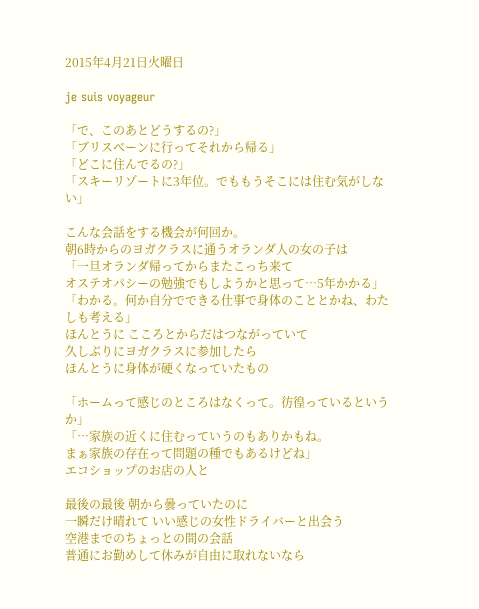2015年4月21日火曜日

je suis voyageur

「で、このあとどうするの?」
「ブリスベーンに行ってそれから帰る」
「どこに住んでるの?」
「スキーリゾートに3年位。でももうそこには住む気がしない」

こんな会話をする機会が何回か。
朝6時からのヨガクラスに通うオランダ人の女の子は
「一旦オランダ帰ってからまたこっち来て
オステオパシーの勉強でもしようかと思って…5年かかる」
「わかる。何か自分でできる仕事で身体のこととかね、わたしも考える」
ほんとうに こころとからだはつながっていて
久しぶりにヨガクラスに参加したら
ほんとうに身体が硬くなっていたもの

「ホームって感じのところはなくって。彷徨っているというか」
「…家族の近くに住むっていうのもありかもね。
まぁ家族の存在って問題の種でもあるけどね」
エコショップのお店の人と

最後の最後 朝から曇っていたのに
一瞬だけ晴れて いい感じの女性ドライバーと出会う
空港までのちょっとの間の会話
普通にお勤めして休みが自由に取れないなら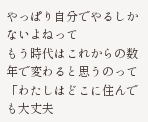やっぱり自分でやるしかないよねって
もう時代はこれからの数年で変わると思うのって
「わたしはどこに住んでも大丈夫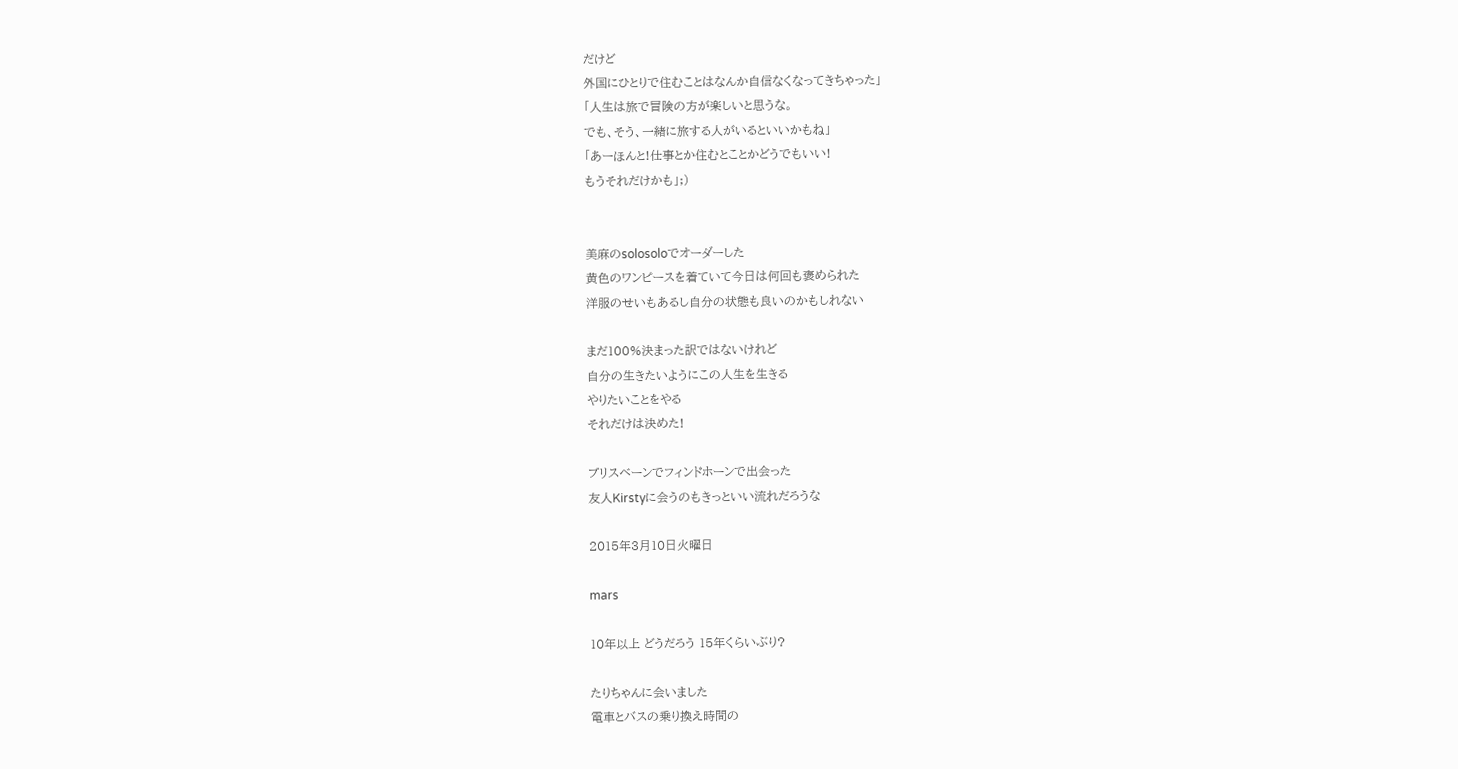だけど
外国にひとりで住むことはなんか自信なくなってきちゃった」
「人生は旅で冒険の方が楽しいと思うな。
でも、そう、一緒に旅する人がいるといいかもね」
「あーほんと!仕事とか住むとことかどうでもいい!
もうそれだけかも」;)


美麻のsolosoloでオーダーした
黄色のワンピースを着ていて今日は何回も褒められた
洋服のせいもあるし自分の状態も良いのかもしれない

まだ100%決まった訳ではないけれど
自分の生きたいようにこの人生を生きる
やりたいことをやる
それだけは決めた!

ブリスベーンでフィンドホーンで出会った
友人Kirstyに会うのもきっといい流れだろうな

2015年3月10日火曜日

mars

10年以上 どうだろう 15年くらいぶり?

たりちゃんに会いました
電車とバスの乗り換え時間の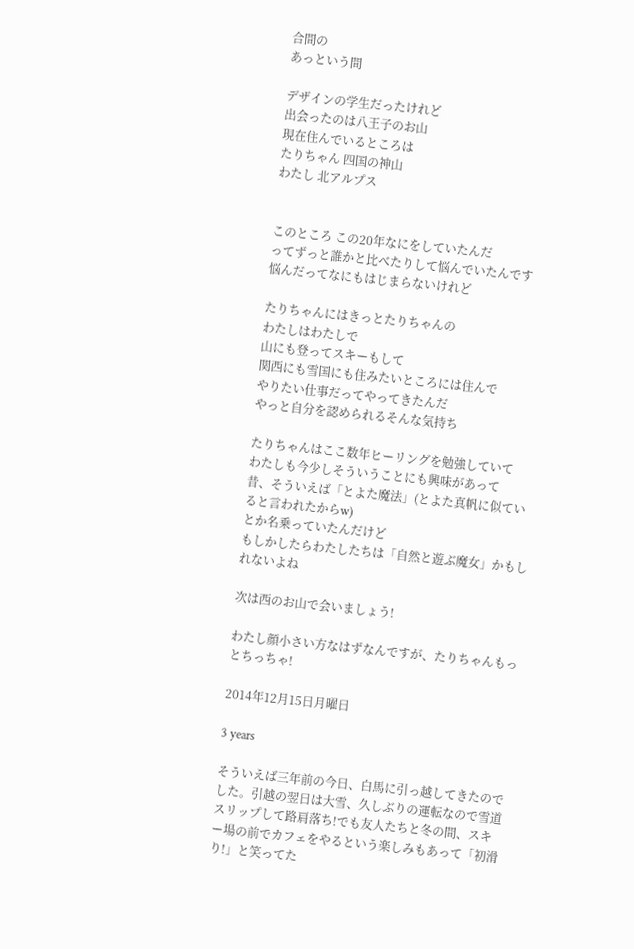合間の
あっという間

デザインの学生だったけれど
出会ったのは八王子のお山
現在住んでいるところは
たりちゃん 四国の神山
わたし 北アルプス


このところ この20年なにをしていたんだ
ってずっと誰かと比べたりして悩んでいたんです
悩んだってなにもはじまらないけれど

たりちゃんにはきっとたりちゃんの
わたしはわたしで
山にも登ってスキーもして
関西にも雪国にも住みたいところには住んで
やりたい仕事だってやってきたんだ
やっと自分を認められるそんな気持ち

たりちゃんはここ数年ヒーリングを勉強していて
わたしも今少しそういうことにも興味があって
昔、そういえば「とよた魔法」(とよた真帆に似ていると言われたからw)
とか名乗っていたんだけど
もしかしたらわたしたちは「自然と遊ぶ魔女」かもしれないよね

次は西のお山で会いましょう!

わたし顔小さい方なはずなんですが、たりちゃんもっとちっちゃ!

2014年12月15日月曜日

3 years

そういえば三年前の今日、白馬に引っ越してきたのでした。引越の翌日は大雪、久しぶりの運転なので雪道スリップして路肩落ち!でも友人たちと冬の間、スキー場の前でカフェをやるという楽しみもあって「初滑り!」と笑ってた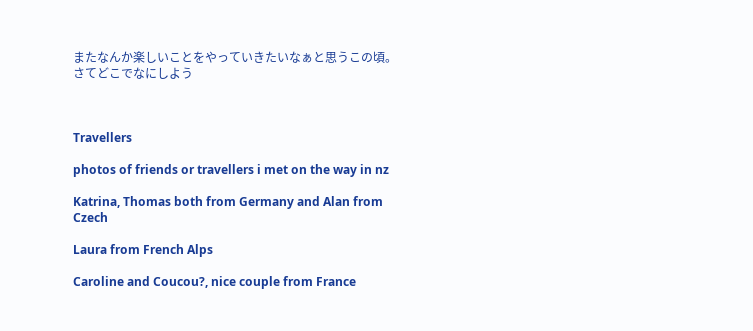またなんか楽しいことをやっていきたいなぁと思うこの頃。さてどこでなにしよう



Travellers

photos of friends or travellers i met on the way in nz

Katrina, Thomas both from Germany and Alan from Czech

Laura from French Alps

Caroline and Coucou?, nice couple from France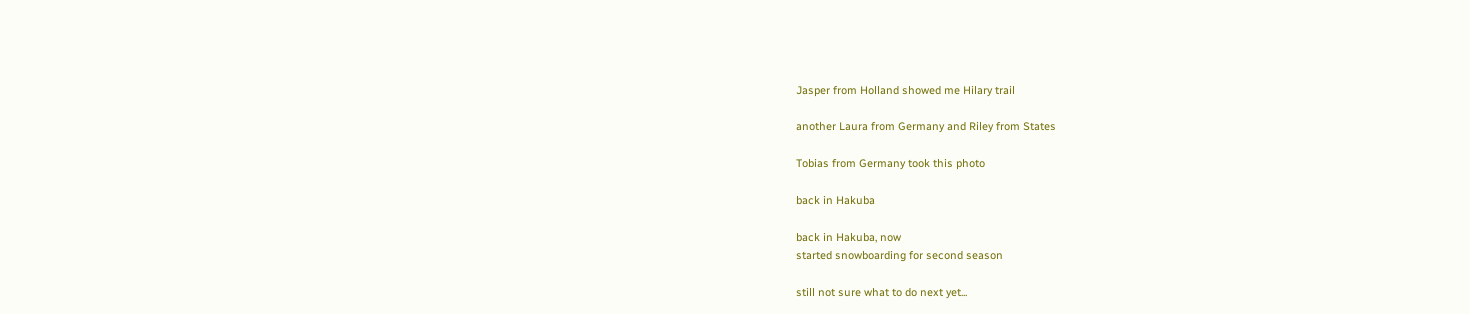Jasper from Holland showed me Hilary trail

another Laura from Germany and Riley from States

Tobias from Germany took this photo

back in Hakuba

back in Hakuba, now
started snowboarding for second season

still not sure what to do next yet...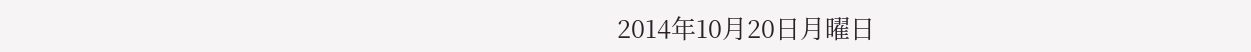2014年10月20日月曜日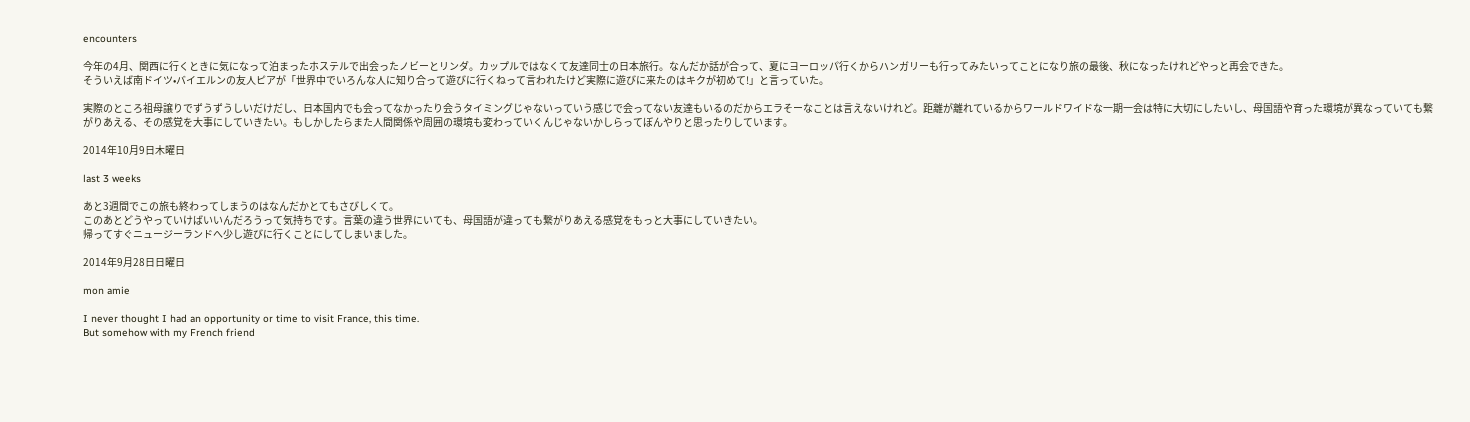encounters

今年の4月、関西に行くときに気になって泊まったホステルで出会ったノビーとリンダ。カップルではなくて友達同士の日本旅行。なんだか話が合って、夏にヨーロッパ行くからハンガリーも行ってみたいってことになり旅の最後、秋になったけれどやっと再会できた。
そういえば南ドイツ•バイエルンの友人ピアが「世界中でいろんな人に知り合って遊びに行くねって言われたけど実際に遊びに来たのはキクが初めて!」と言っていた。

実際のところ祖母譲りでずうずうしいだけだし、日本国内でも会ってなかったり会うタイミングじゃないっていう感じで会ってない友達もいるのだからエラそーなことは言えないけれど。距離が離れているからワールドワイドな一期一会は特に大切にしたいし、母国語や育った環境が異なっていても繋がりあえる、その感覚を大事にしていきたい。もしかしたらまた人間関係や周囲の環境も変わっていくんじゃないかしらってぼんやりと思ったりしています。

2014年10月9日木曜日

last 3 weeks

あと3週間でこの旅も終わってしまうのはなんだかとてもさびしくて。
このあとどうやっていけばいいんだろうって気持ちです。言葉の違う世界にいても、母国語が違っても繋がりあえる感覚をもっと大事にしていきたい。
帰ってすぐニュージーランドへ少し遊びに行くことにしてしまいました。

2014年9月28日日曜日

mon amie

I never thought I had an opportunity or time to visit France, this time.
But somehow with my French friend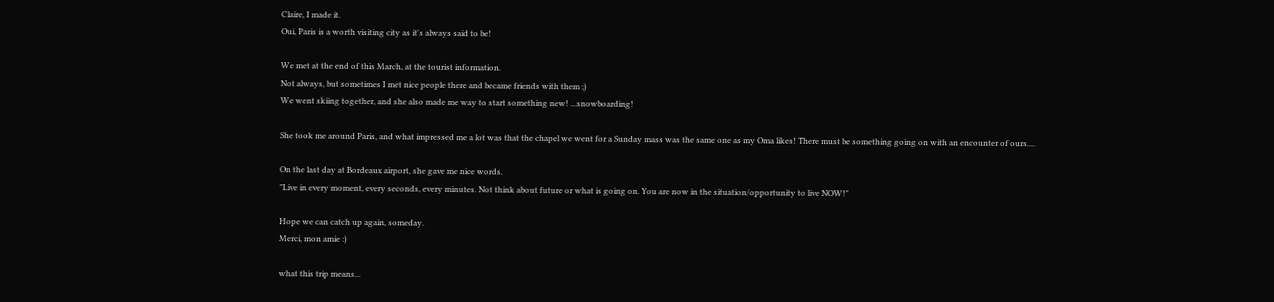Claire, I made it.
Oui, Paris is a worth visiting city as it's always said to be!

We met at the end of this March, at the tourist information.
Not always, but sometimes I met nice people there and became friends with them ;)
We went skiing together, and she also made me way to start something new! ...snowboarding!

She took me around Paris, and what impressed me a lot was that the chapel we went for a Sunday mass was the same one as my Oma likes! There must be something going on with an encounter of ours....

On the last day at Bordeaux airport, she gave me nice words.
"Live in every moment, every seconds, every minutes. Not think about future or what is going on. You are now in the situation/opportunity to live NOW!"

Hope we can catch up again, someday.
Merci, mon amie :)

what this trip means...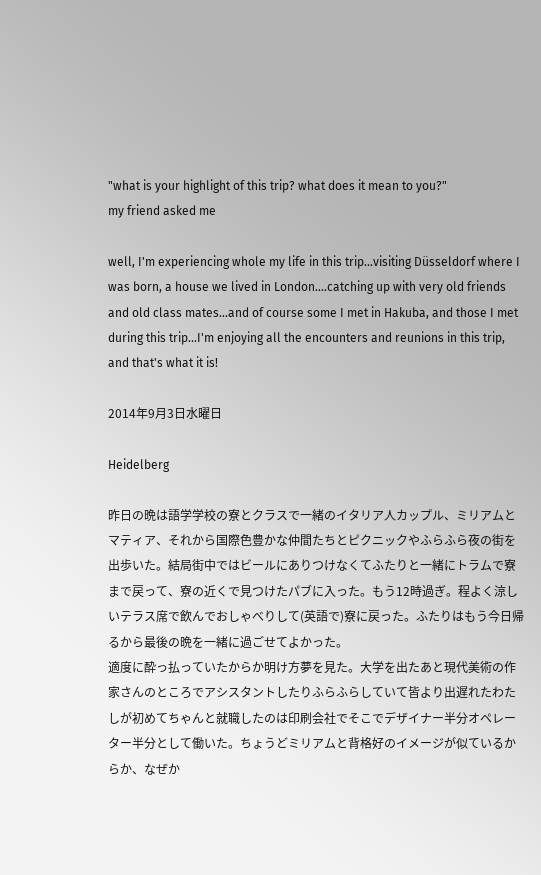"what is your highlight of this trip? what does it mean to you?"
my friend asked me

well, I'm experiencing whole my life in this trip...visiting Düsseldorf where I was born, a house we lived in London....catching up with very old friends and old class mates...and of course some I met in Hakuba, and those I met during this trip...I'm enjoying all the encounters and reunions in this trip, and that's what it is!

2014年9月3日水曜日

Heidelberg

昨日の晩は語学学校の寮とクラスで一緒のイタリア人カップル、ミリアムとマティア、それから国際色豊かな仲間たちとピクニックやふらふら夜の街を出歩いた。結局街中ではビールにありつけなくてふたりと一緒にトラムで寮まで戻って、寮の近くで見つけたパブに入った。もう12時過ぎ。程よく涼しいテラス席で飲んでおしゃべりして(英語で)寮に戻った。ふたりはもう今日帰るから最後の晩を一緒に過ごせてよかった。
適度に酔っ払っていたからか明け方夢を見た。大学を出たあと現代美術の作家さんのところでアシスタントしたりふらふらしていて皆より出遅れたわたしが初めてちゃんと就職したのは印刷会社でそこでデザイナー半分オペレーター半分として働いた。ちょうどミリアムと背格好のイメージが似ているからか、なぜか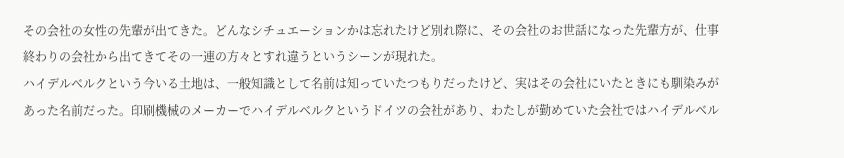その会社の女性の先輩が出てきた。どんなシチュエーションかは忘れたけど別れ際に、その会社のお世話になった先輩方が、仕事終わりの会社から出てきてその一連の方々とすれ違うというシーンが現れた。
ハイデルベルクという今いる土地は、一般知識として名前は知っていたつもりだったけど、実はその会社にいたときにも馴染みがあった名前だった。印刷機械のメーカーでハイデルベルクというドイツの会社があり、わたしが勤めていた会社ではハイデルベル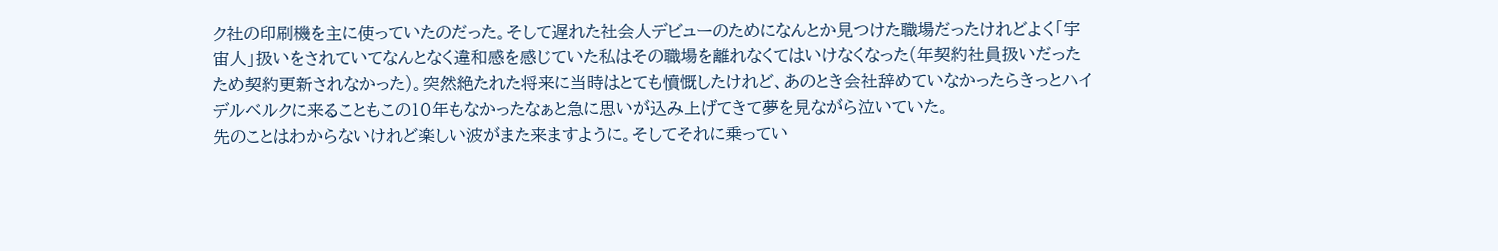ク社の印刷機を主に使っていたのだった。そして遅れた社会人デビューのためになんとか見つけた職場だったけれどよく「宇宙人」扱いをされていてなんとなく違和感を感じていた私はその職場を離れなくてはいけなくなった(年契約社員扱いだったため契約更新されなかった)。突然絶たれた将来に当時はとても憤慨したけれど、あのとき会社辞めていなかったらきっとハイデルベルクに来ることもこの10年もなかったなぁと急に思いが込み上げてきて夢を見ながら泣いていた。
先のことはわからないけれど楽しい波がまた来ますように。そしてそれに乗ってい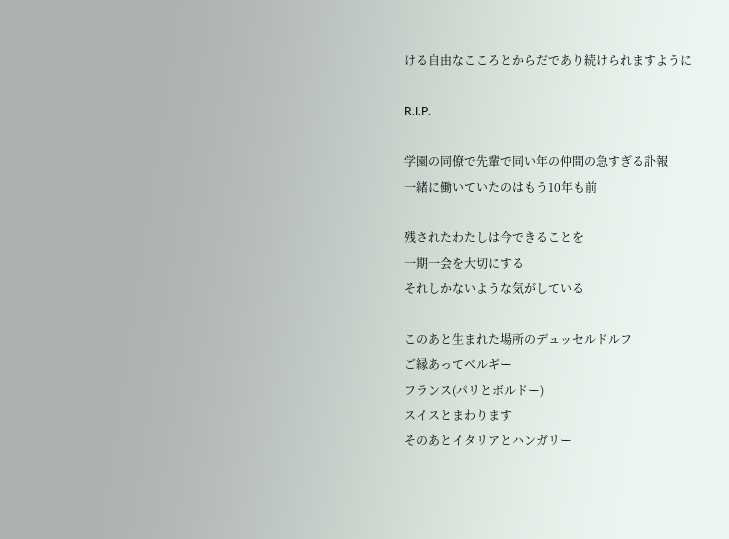ける自由なこころとからだであり続けられますように

R.I.P.

学園の同僚で先輩で同い年の仲間の急すぎる訃報
一緒に働いていたのはもう10年も前

残されたわたしは今できることを
一期一会を大切にする
それしかないような気がしている

このあと生まれた場所のデュッセルドルフ
ご縁あってベルギー
フランス(パリとボルドー)
スイスとまわります
そのあとイタリアとハンガリー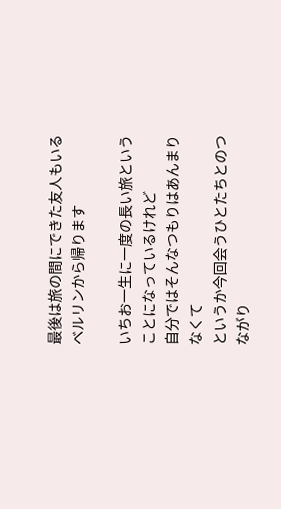最後は旅の間にできた友人もいる
ベルリンから帰ります

いちお一生に一度の長い旅ということになっているけれど
自分ではそんなつもりはあんまりなくて
というか今回会うひとたちとのつながり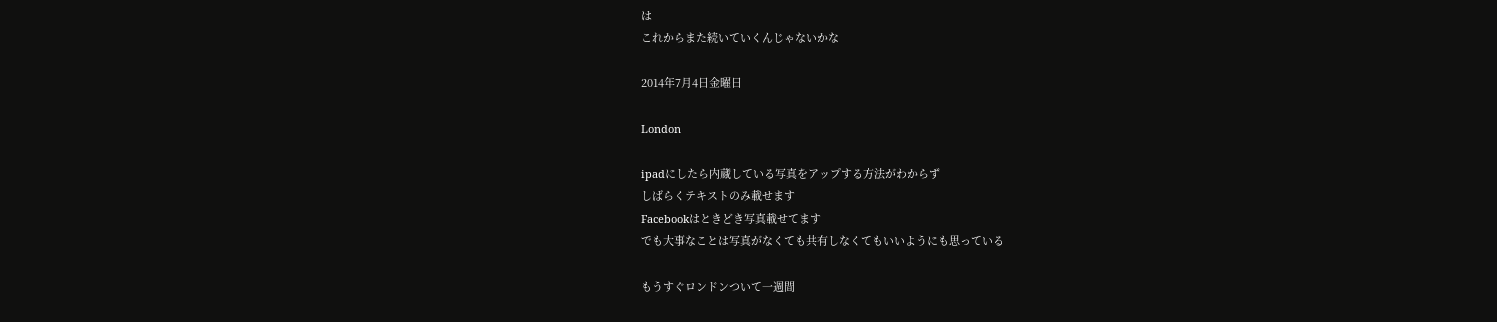は
これからまた続いていくんじゃないかな

2014年7月4日金曜日

London

ipadにしたら内蔵している写真をアップする方法がわからず
しばらくテキストのみ載せます
Facebookはときどき写真載せてます
でも大事なことは写真がなくても共有しなくてもいいようにも思っている

もうすぐロンドンついて一週間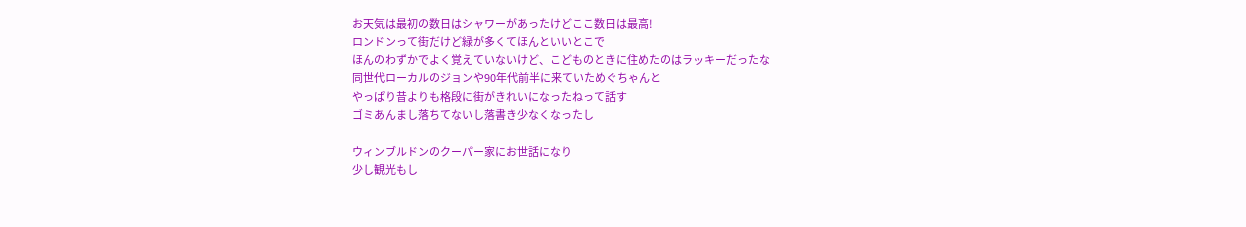お天気は最初の数日はシャワーがあったけどここ数日は最高!
ロンドンって街だけど緑が多くてほんといいとこで
ほんのわずかでよく覚えていないけど、こどものときに住めたのはラッキーだったな
同世代ローカルのジョンや90年代前半に来ていためぐちゃんと
やっぱり昔よりも格段に街がきれいになったねって話す
ゴミあんまし落ちてないし落書き少なくなったし

ウィンブルドンのクーパー家にお世話になり
少し観光もし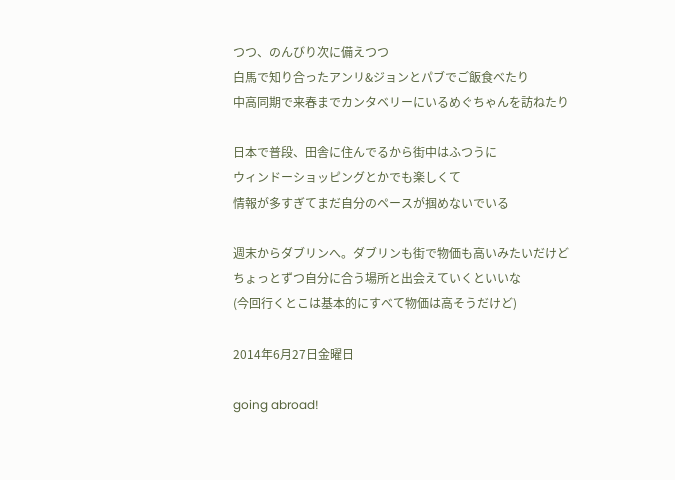つつ、のんびり次に備えつつ
白馬で知り合ったアンリ&ジョンとパブでご飯食べたり
中高同期で来春までカンタベリーにいるめぐちゃんを訪ねたり

日本で普段、田舎に住んでるから街中はふつうに
ウィンドーショッピングとかでも楽しくて
情報が多すぎてまだ自分のペースが掴めないでいる

週末からダブリンへ。ダブリンも街で物価も高いみたいだけど
ちょっとずつ自分に合う場所と出会えていくといいな
(今回行くとこは基本的にすべて物価は高そうだけど)

2014年6月27日金曜日

going abroad!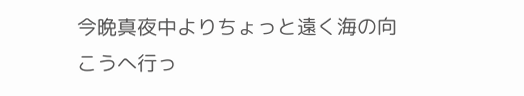今晩真夜中よりちょっと遠く海の向こうへ行っ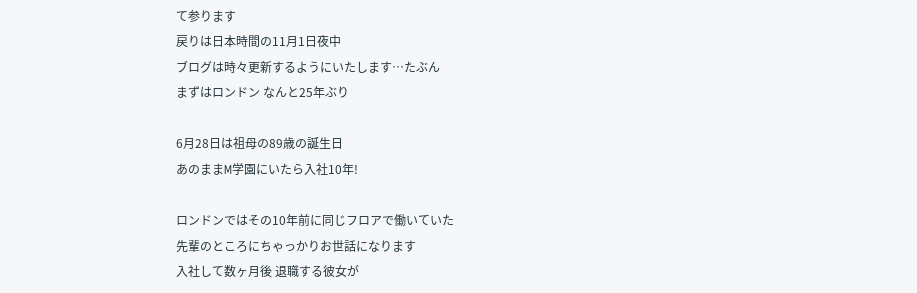て参ります
戻りは日本時間の11月1日夜中
ブログは時々更新するようにいたします…たぶん
まずはロンドン なんと25年ぶり

6月28日は祖母の89歳の誕生日
あのままM学園にいたら入社10年!

ロンドンではその10年前に同じフロアで働いていた
先輩のところにちゃっかりお世話になります
入社して数ヶ月後 退職する彼女が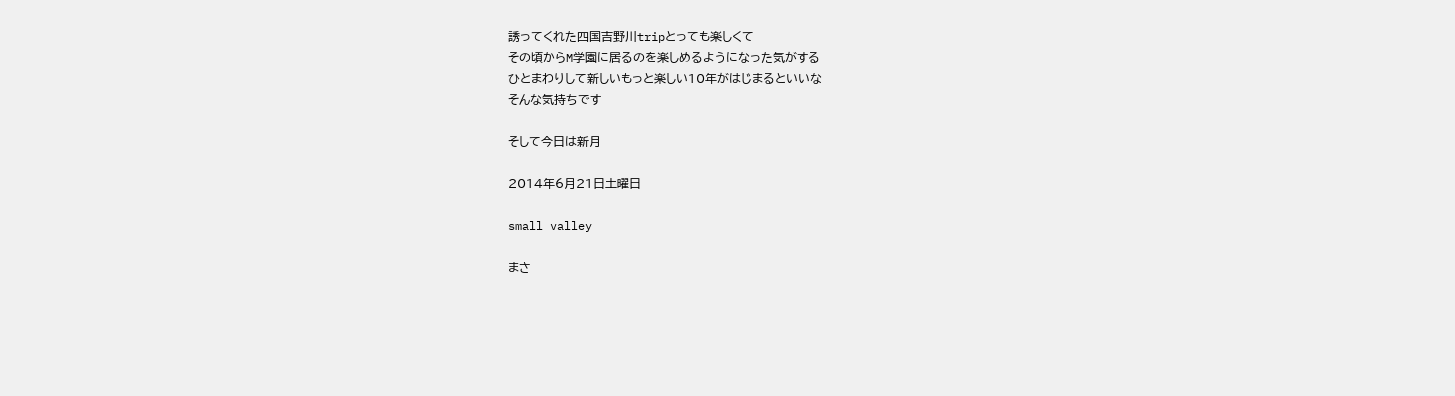誘ってくれた四国吉野川tripとっても楽しくて
その頃からM学園に居るのを楽しめるようになった気がする
ひとまわりして新しいもっと楽しい10年がはじまるといいな
そんな気持ちです

そして今日は新月

2014年6月21日土曜日

small valley

まさ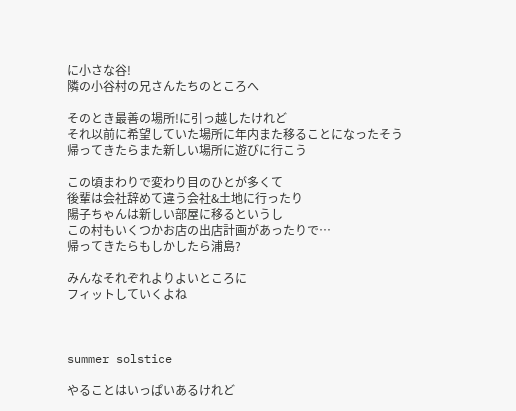に小さな谷!
隣の小谷村の兄さんたちのところへ

そのとき最善の場所!に引っ越したけれど
それ以前に希望していた場所に年内また移ることになったそう
帰ってきたらまた新しい場所に遊びに行こう

この頃まわりで変わり目のひとが多くて
後輩は会社辞めて違う会社&土地に行ったり
陽子ちゃんは新しい部屋に移るというし
この村もいくつかお店の出店計画があったりで…
帰ってきたらもしかしたら浦島?

みんなそれぞれよりよいところに
フィットしていくよね



summer solstice

やることはいっぱいあるけれど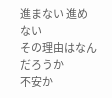進まない 進めない
その理由はなんだろうか
不安か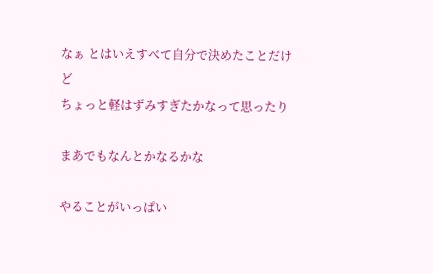なぁ とはいえすべて自分で決めたことだけど
ちょっと軽はずみすぎたかなって思ったり

まあでもなんとかなるかな

やることがいっぱい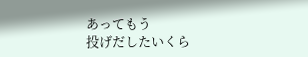あってもう
投げだしたいくら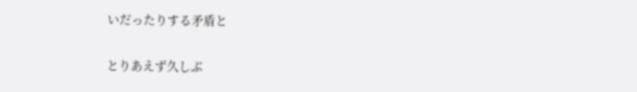いだったりする矛盾と

とりあえず久しぶ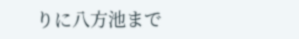りに八方池まで